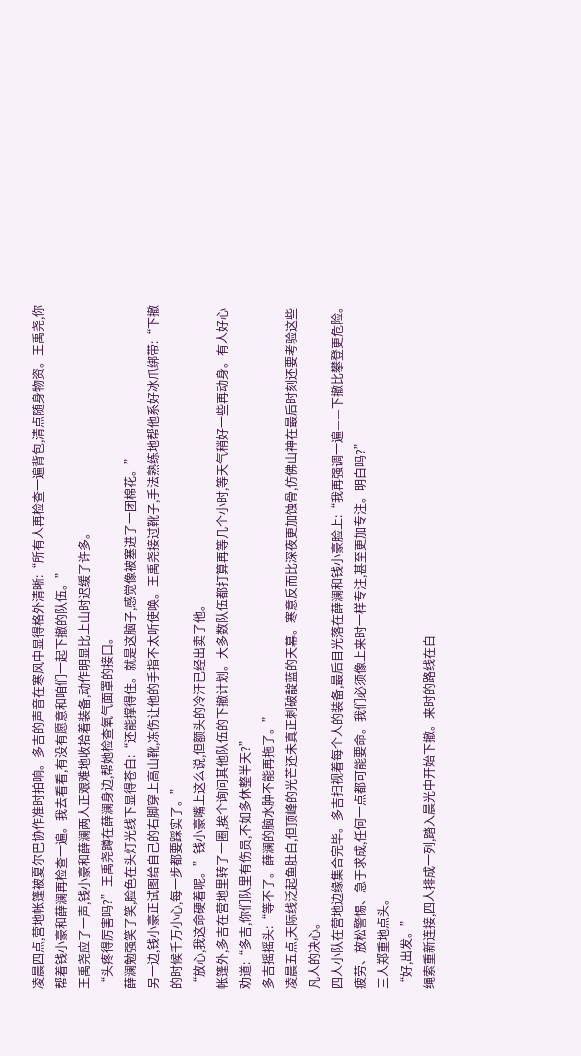凌晨四点,营地帐篷被夏尔巴协作准时拍响。多吉的声音在寒风中显得格外清晰:“所有人再检查一遍背包,清点随身物资。王禹尧,你帮着钱小豪和薛澜再检查一遍。我去看看,有没有愿意和咱们一起下撤的队伍。”
王禹尧应了一声,钱小豪和薛澜两人正艰难地收拾着装备,动作明显比上山时迟缓了许多。
“头疼得厉害吗?”王禹尧蹲在薛澜身边,帮她检查氧气面罩的接口。
薛澜勉强笑了笑,脸色在头灯光线下显得苍白:“还能撑得住。就是这脑子,感觉像被塞进了一团棉花。”
另一边,钱小豪正试图给自己的右脚穿上高山靴,冻伤让他的手指不太听使唤。王禹尧接过靴子,手法熟练地帮他系好冰爪绑带:“下撤的时候千万小心,每一步都要踩实了。”
“放心,我这命硬着呢。”钱小豪嘴上这么说,但额头的冷汗已经出卖了他。
帐篷外,多吉在营地里转了一圈,挨个询问其他队伍的下撤计划。大多数队伍都打算再等几个小时,等天气稍好一些再动身。有人好心劝道:“多吉,你们队里有伤员,不如多休整半天?”
多吉摇摇头:“等不了。薛澜的脑水肿不能再拖了。”
凌晨五点,天际线泛起鱼肚白,但顶峰的光芒还未真正刺破靛蓝的天幕。寒意反而比深夜更加蚀骨,仿佛山神在最后时刻还要考验这些凡人的决心。
四人小队在营地边缘集合完毕。多吉扫视着每个人的装备,最后目光落在薛澜和钱小豪脸上:“我再强调一遍——下撤比攀登更危险。
疲劳、放松警惕、急于求成,任何一点都可能要命。我们必须像上来时一样专注,甚至更加专注。明白吗?”
三人郑重地点头。
“好,出发。”
绳索重新连接,四人排成一列,踏入晨光中开始下撤。来时的路线在白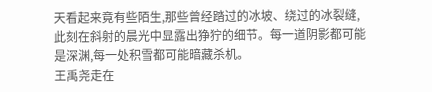天看起来竟有些陌生,那些曾经踏过的冰坡、绕过的冰裂缝,此刻在斜射的晨光中显露出狰狞的细节。每一道阴影都可能是深渊,每一处积雪都可能暗藏杀机。
王禹尧走在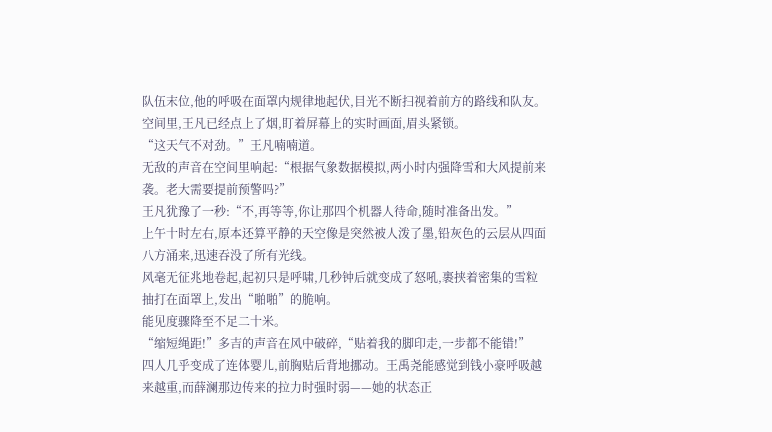队伍末位,他的呼吸在面罩内规律地起伏,目光不断扫视着前方的路线和队友。空间里,王凡已经点上了烟,盯着屏幕上的实时画面,眉头紧锁。
“这天气不对劲。”王凡喃喃道。
无敌的声音在空间里响起:“根据气象数据模拟,两小时内强降雪和大风提前来袭。老大需要提前预警吗?”
王凡犹豫了一秒:“不,再等等,你让那四个机器人待命,随时准备出发。”
上午十时左右,原本还算平静的天空像是突然被人泼了墨,铅灰色的云层从四面八方涌来,迅速吞没了所有光线。
风毫无征兆地卷起,起初只是呼啸,几秒钟后就变成了怒吼,裹挟着密集的雪粒抽打在面罩上,发出“啪啪”的脆响。
能见度骤降至不足二十米。
“缩短绳距!”多吉的声音在风中破碎,“贴着我的脚印走,一步都不能错!”
四人几乎变成了连体婴儿,前胸贴后背地挪动。王禹尧能感觉到钱小豪呼吸越来越重,而薛澜那边传来的拉力时强时弱——她的状态正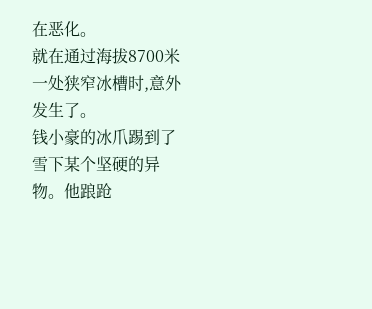在恶化。
就在通过海拔8700米一处狭窄冰槽时,意外发生了。
钱小豪的冰爪踢到了雪下某个坚硬的异物。他踉跄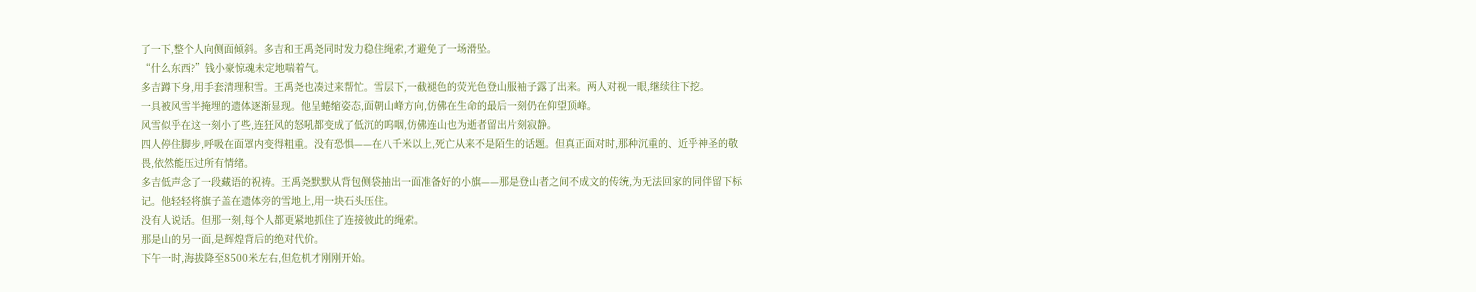了一下,整个人向侧面倾斜。多吉和王禹尧同时发力稳住绳索,才避免了一场滑坠。
“什么东西?”钱小豪惊魂未定地喘着气。
多吉蹲下身,用手套清理积雪。王禹尧也凑过来帮忙。雪层下,一截褪色的荧光色登山服袖子露了出来。两人对视一眼,继续往下挖。
一具被风雪半掩埋的遗体逐渐显现。他呈蜷缩姿态,面朝山峰方向,仿佛在生命的最后一刻仍在仰望顶峰。
风雪似乎在这一刻小了些,连狂风的怒吼都变成了低沉的呜咽,仿佛连山也为逝者留出片刻寂静。
四人停住脚步,呼吸在面罩内变得粗重。没有恐惧——在八千米以上,死亡从来不是陌生的话题。但真正面对时,那种沉重的、近乎神圣的敬畏,依然能压过所有情绪。
多吉低声念了一段藏语的祝祷。王禹尧默默从背包侧袋抽出一面准备好的小旗——那是登山者之间不成文的传统,为无法回家的同伴留下标记。他轻轻将旗子盖在遗体旁的雪地上,用一块石头压住。
没有人说话。但那一刻,每个人都更紧地抓住了连接彼此的绳索。
那是山的另一面,是辉煌背后的绝对代价。
下午一时,海拔降至8500米左右,但危机才刚刚开始。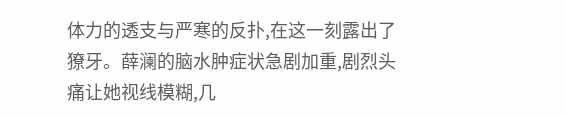体力的透支与严寒的反扑,在这一刻露出了獠牙。薛澜的脑水肿症状急剧加重,剧烈头痛让她视线模糊,几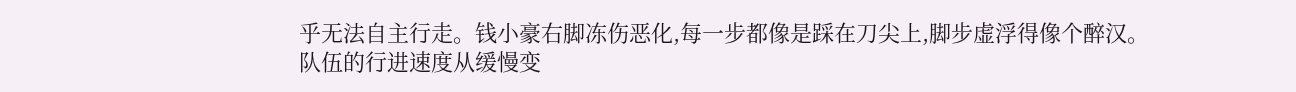乎无法自主行走。钱小豪右脚冻伤恶化,每一步都像是踩在刀尖上,脚步虚浮得像个醉汉。
队伍的行进速度从缓慢变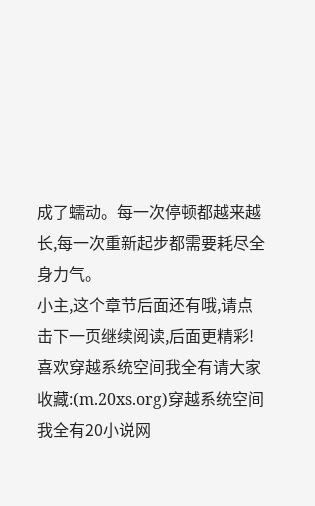成了蠕动。每一次停顿都越来越长,每一次重新起步都需要耗尽全身力气。
小主,这个章节后面还有哦,请点击下一页继续阅读,后面更精彩!
喜欢穿越系统空间我全有请大家收藏:(m.20xs.org)穿越系统空间我全有20小说网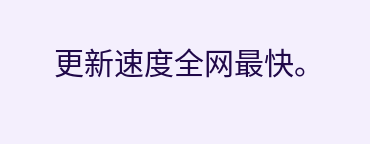更新速度全网最快。